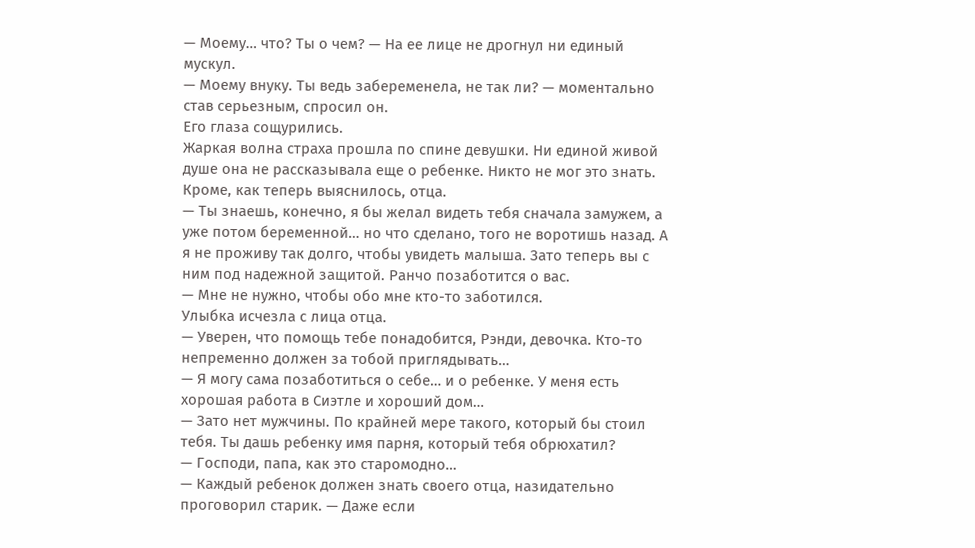— Моему… что? Ты о чем? — На ее лице не дрогнул ни единый мускул.
— Моему внуку. Ты ведь забеременела, не так ли? — моментально став серьезным, спросил он.
Его глаза сощурились.
Жаркая волна страха прошла по спине девушки. Ни единой живой душе она не рассказывала еще о ребенке. Никто не мог это знать. Кроме, как теперь выяснилось, отца.
— Ты знаешь, конечно, я бы желал видеть тебя сначала замужем, а уже потом беременной… но что сделано, того не воротишь назад. А я не проживу так долго, чтобы увидеть малыша. Зато теперь вы с ним под надежной защитой. Ранчо позаботится о вас.
— Мне не нужно, чтобы обо мне кто-то заботился.
Улыбка исчезла с лица отца.
— Уверен, что помощь тебе понадобится, Рэнди, девочка. Кто-то непременно должен за тобой приглядывать…
— Я могу сама позаботиться о себе… и о ребенке. У меня есть хорошая работа в Сиэтле и хороший дом…
— Зато нет мужчины. По крайней мере такого, который бы стоил тебя. Ты дашь ребенку имя парня, который тебя обрюхатил?
— Господи, папа, как это старомодно…
— Каждый ребенок должен знать своего отца, назидательно проговорил старик. — Даже если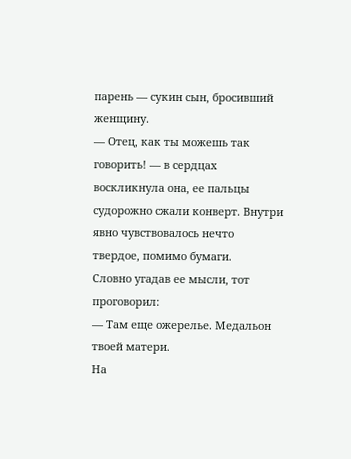парень — сукин сын, бросивший женщину.
— Отец, как ты можешь так говорить! — в сердцах воскликнула она, ее пальцы судорожно сжали конверт. Внутри явно чувствовалось нечто твердое, помимо бумаги.
Словно угадав ее мысли, тот проговорил:
— Там еще ожерелье. Медальон твоей матери.
На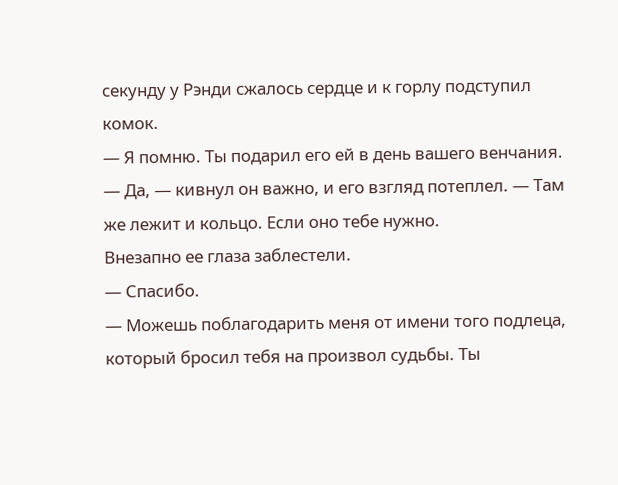секунду у Рэнди сжалось сердце и к горлу подступил комок.
— Я помню. Ты подарил его ей в день вашего венчания.
— Да, — кивнул он важно, и его взгляд потеплел. — Там же лежит и кольцо. Если оно тебе нужно.
Внезапно ее глаза заблестели.
— Спасибо.
— Можешь поблагодарить меня от имени того подлеца, который бросил тебя на произвол судьбы. Ты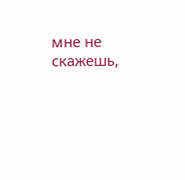мне не скажешь,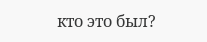кто это был?